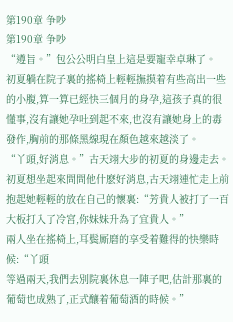第190章 争吵
第190章 争吵
“遵旨。”包公公明白皇上這是要寵幸卓琳了。
初夏躺在院子裏的搖椅上輕輕撫摸着有些高出一些的小腹,算一算已經快三個月的身孕,這孩子真的很懂事,沒有讓她孕吐到起不來,也沒有讓她身上的毒發作,胸前的那條黑線現在顏色越來越淡了。
“丫頭,好消息。”古天翊大步的初夏的身邊走去。
初夏想坐起來問問他什麽好消息,古天翊連忙走上前抱起她輕輕的放在自己的懷裏:“芳貴人被打了一百大板打入了冷宮,你妹妹升為了宜貴人。”
兩人坐在搖椅上,耳鬓厮磨的享受着難得的快樂時候:“丫頭
等過兩天,我們去別院裏休息一陣子吧,估計那裏的葡萄也成熟了,正式釀着葡萄酒的時候。”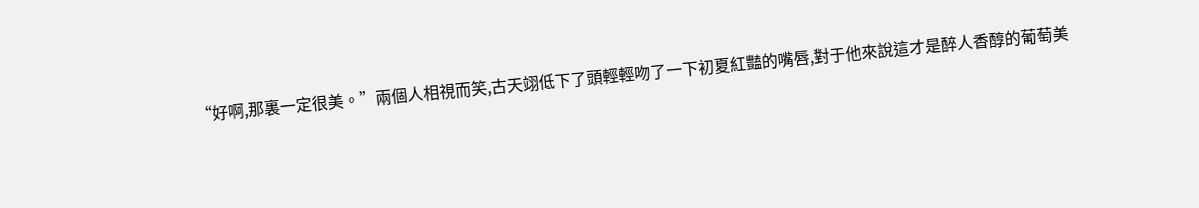“好啊,那裏一定很美。”兩個人相視而笑,古天翊低下了頭輕輕吻了一下初夏紅豔的嘴唇,對于他來說這才是醉人香醇的葡萄美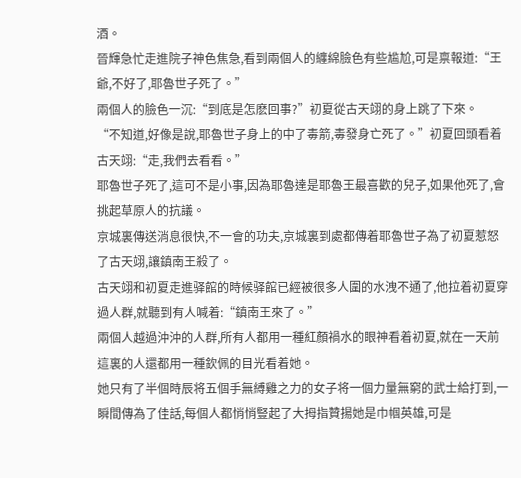酒。
晉輝急忙走進院子神色焦急,看到兩個人的纏綿臉色有些尴尬,可是禀報道:“王爺,不好了,耶魯世子死了。”
兩個人的臉色一沉:“到底是怎麽回事?”初夏從古天翊的身上跳了下來。
“不知道,好像是說,耶魯世子身上的中了毒箭,毒發身亡死了。”初夏回頭看着古天翊:“走,我們去看看。”
耶魯世子死了,這可不是小事,因為耶魯達是耶魯王最喜歡的兒子,如果他死了,會挑起草原人的抗議。
京城裏傳送消息很快,不一會的功夫,京城裏到處都傳着耶魯世子為了初夏惹怒了古天翊,讓鎮南王殺了。
古天翊和初夏走進驿館的時候驿館已經被很多人圍的水洩不通了,他拉着初夏穿過人群,就聽到有人喊着:“鎮南王來了。”
兩個人越過沖沖的人群,所有人都用一種紅顏禍水的眼神看着初夏,就在一天前這裏的人還都用一種欽佩的目光看着她。
她只有了半個時辰将五個手無縛雞之力的女子将一個力量無窮的武士給打到,一瞬間傳為了佳話,每個人都悄悄豎起了大拇指贊揚她是巾帼英雄,可是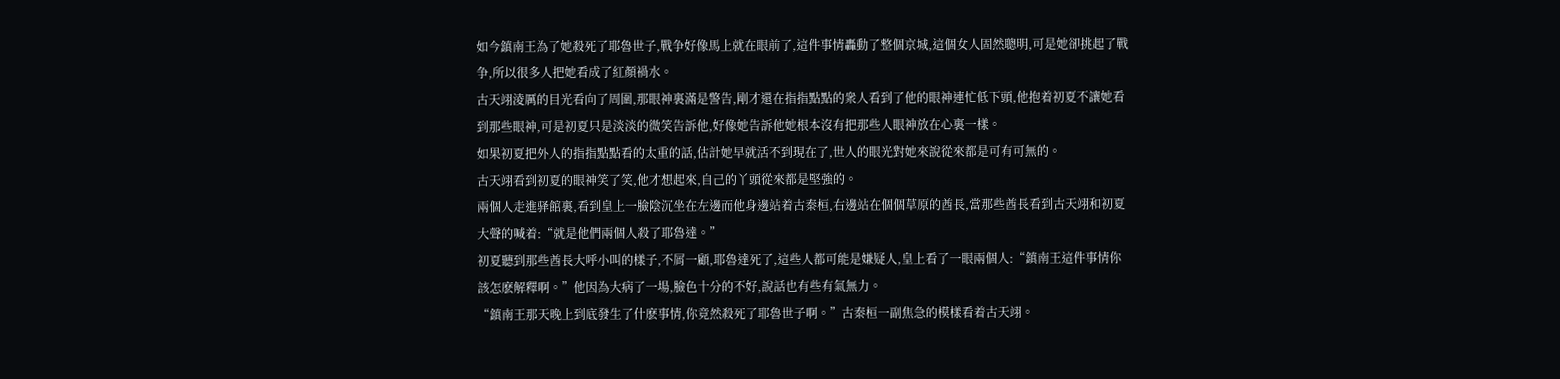如今鎮南王為了她殺死了耶魯世子,戰争好像馬上就在眼前了,這件事情轟動了整個京城,這個女人固然聰明,可是她卻挑起了戰争,所以很多人把她看成了紅顏禍水。
古天翊淩厲的目光看向了周圍,那眼神裏滿是警告,剛才還在指指點點的衆人看到了他的眼神連忙低下頭,他抱着初夏不讓她看到那些眼神,可是初夏只是淡淡的微笑告訴他,好像她告訴他她根本沒有把那些人眼神放在心裏一樣。
如果初夏把外人的指指點點看的太重的話,估計她早就活不到現在了,世人的眼光對她來說從來都是可有可無的。
古天翊看到初夏的眼神笑了笑,他才想起來,自己的丫頭從來都是堅強的。
兩個人走進驿館裏,看到皇上一臉陰沉坐在左邊而他身邊站着古秦桓,右邊站在個個草原的酋長,當那些酋長看到古天翊和初夏大聲的喊着:“就是他們兩個人殺了耶魯達。”
初夏聽到那些酋長大呼小叫的樣子,不屑一顧,耶魯達死了,這些人都可能是嫌疑人,皇上看了一眼兩個人:“鎮南王這件事情你該怎麽解釋啊。”他因為大病了一場,臉色十分的不好,說話也有些有氣無力。
“鎮南王那天晚上到底發生了什麽事情,你竟然殺死了耶魯世子啊。”古秦桓一副焦急的模樣看着古天翊。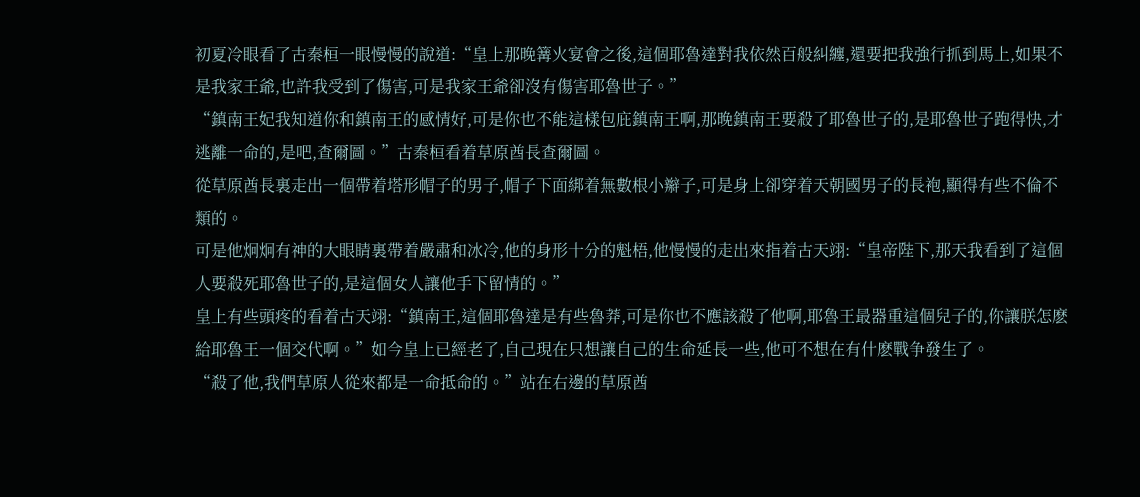初夏冷眼看了古秦桓一眼慢慢的說道:“皇上那晚篝火宴會之後,這個耶魯達對我依然百般糾纏,還要把我強行抓到馬上,如果不是我家王爺,也許我受到了傷害,可是我家王爺卻沒有傷害耶魯世子。”
“鎮南王妃我知道你和鎮南王的感情好,可是你也不能這樣包庇鎮南王啊,那晚鎮南王要殺了耶魯世子的,是耶魯世子跑得快,才逃離一命的,是吧,查爾圖。”古秦桓看着草原酋長查爾圖。
從草原酋長裏走出一個帶着塔形帽子的男子,帽子下面綁着無數根小辮子,可是身上卻穿着天朝國男子的長袍,顯得有些不倫不類的。
可是他炯炯有神的大眼睛裏帶着嚴肅和冰冷,他的身形十分的魁梧,他慢慢的走出來指着古天翊:“皇帝陛下,那天我看到了這個人要殺死耶魯世子的,是這個女人讓他手下留情的。”
皇上有些頭疼的看着古天翊:“鎮南王,這個耶魯達是有些魯莽,可是你也不應該殺了他啊,耶魯王最器重這個兒子的,你讓朕怎麽給耶魯王一個交代啊。”如今皇上已經老了,自己現在只想讓自己的生命延長一些,他可不想在有什麽戰争發生了。
“殺了他,我們草原人從來都是一命抵命的。”站在右邊的草原酋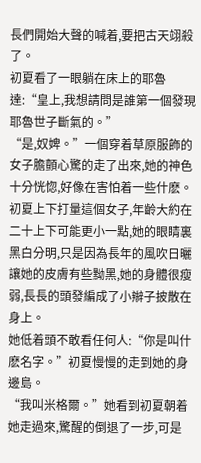長們開始大聲的喊着,要把古天翊殺了。
初夏看了一眼躺在床上的耶魯達:“皇上,我想請問是誰第一個發現耶魯世子斷氣的。”
“是,奴婢。”一個穿着草原服飾的女子膽顫心驚的走了出來,她的神色十分恍惚,好像在害怕着一些什麽。
初夏上下打量這個女子,年齡大約在二十上下可能更小一點,她的眼睛裏黑白分明,只是因為長年的風吹日曬讓她的皮膚有些黝黑,她的身體很瘦弱,長長的頭發編成了小辮子披散在身上。
她低着頭不敢看任何人:“你是叫什麽名字。”初夏慢慢的走到她的身邊島。
“我叫米格爾。”她看到初夏朝着她走過來,驚醒的倒退了一步,可是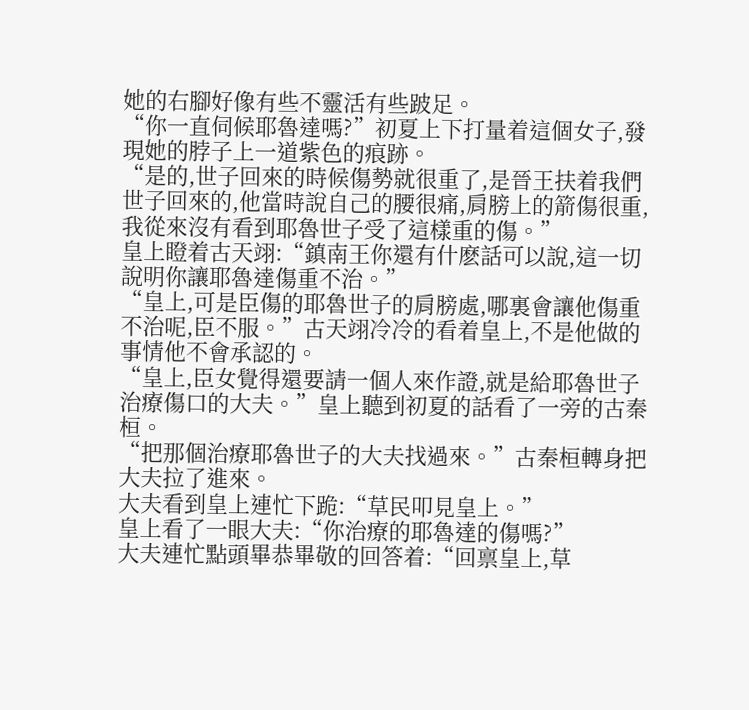她的右腳好像有些不靈活有些跛足。
“你一直伺候耶魯達嗎?”初夏上下打量着這個女子,發現她的脖子上一道紫色的痕跡。
“是的,世子回來的時候傷勢就很重了,是晉王扶着我們世子回來的,他當時說自己的腰很痛,肩膀上的箭傷很重,我從來沒有看到耶魯世子受了這樣重的傷。”
皇上瞪着古天翊:“鎮南王你還有什麽話可以說,這一切說明你讓耶魯達傷重不治。”
“皇上,可是臣傷的耶魯世子的肩膀處,哪裏會讓他傷重不治呢,臣不服。”古天翊冷冷的看着皇上,不是他做的事情他不會承認的。
“皇上,臣女覺得還要請一個人來作證,就是給耶魯世子治療傷口的大夫。”皇上聽到初夏的話看了一旁的古秦桓。
“把那個治療耶魯世子的大夫找過來。”古秦桓轉身把大夫拉了進來。
大夫看到皇上連忙下跪:“草民叩見皇上。”
皇上看了一眼大夫:“你治療的耶魯達的傷嗎?”
大夫連忙點頭畢恭畢敬的回答着:“回禀皇上,草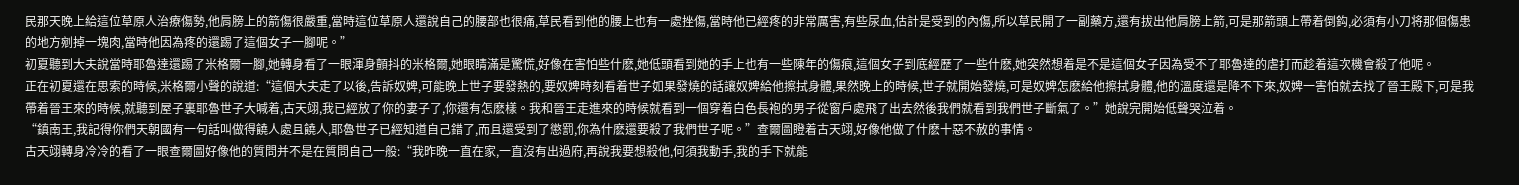民那天晚上給這位草原人治療傷勢,他肩膀上的箭傷很嚴重,當時這位草原人還說自己的腰部也很痛,草民看到他的腰上也有一處挫傷,當時他已經疼的非常厲害,有些尿血,估計是受到的內傷,所以草民開了一副藥方,還有拔出他肩膀上箭,可是那箭頭上帶着倒鈎,必須有小刀将那個傷患的地方剜掉一塊肉,當時他因為疼的還踢了這個女子一腳呢。”
初夏聽到大夫說當時耶魯達還踢了米格爾一腳,她轉身看了一眼渾身顫抖的米格爾,她眼睛滿是驚慌,好像在害怕些什麽,她低頭看到她的手上也有一些陳年的傷痕,這個女子到底經歷了一些什麽,她突然想着是不是這個女子因為受不了耶魯達的虐打而趁着這次機會殺了他呢。
正在初夏還在思索的時候,米格爾小聲的說道:“這個大夫走了以後,告訴奴婢,可能晚上世子要發熱的,要奴婢時刻看着世子如果發燒的話讓奴婢給他擦拭身體,果然晚上的時候,世子就開始發燒,可是奴婢怎麽給他擦拭身體,他的溫度還是降不下來,奴婢一害怕就去找了晉王殿下,可是我帶着晉王來的時候,就聽到屋子裏耶魯世子大喊着,古天翊,我已經放了你的妻子了,你還有怎麽樣。我和晉王走進來的時候就看到一個穿着白色長袍的男子從窗戶處飛了出去然後我們就看到我們世子斷氣了。”她說完開始低聲哭泣着。
“鎮南王,我記得你們天朝國有一句話叫做得饒人處且饒人,耶魯世子已經知道自己錯了,而且還受到了懲罰,你為什麽還要殺了我們世子呢。”查爾圖瞪着古天翊,好像他做了什麽十惡不赦的事情。
古天翊轉身冷冷的看了一眼查爾圖好像他的質問并不是在質問自己一般:“我昨晚一直在家,一直沒有出過府,再說我要想殺他,何須我動手,我的手下就能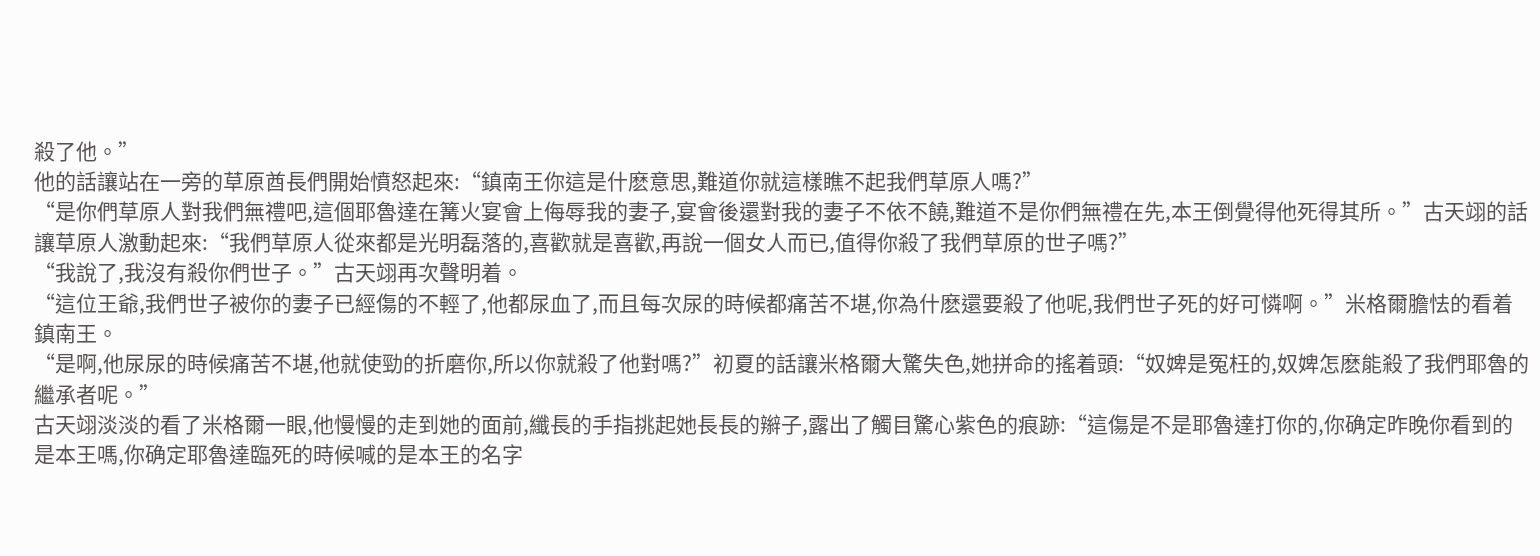殺了他。”
他的話讓站在一旁的草原酋長們開始憤怒起來:“鎮南王你這是什麽意思,難道你就這樣瞧不起我們草原人嗎?”
“是你們草原人對我們無禮吧,這個耶魯達在篝火宴會上侮辱我的妻子,宴會後還對我的妻子不依不饒,難道不是你們無禮在先,本王倒覺得他死得其所。”古天翊的話讓草原人激動起來:“我們草原人從來都是光明磊落的,喜歡就是喜歡,再說一個女人而已,值得你殺了我們草原的世子嗎?”
“我說了,我沒有殺你們世子。”古天翊再次聲明着。
“這位王爺,我們世子被你的妻子已經傷的不輕了,他都尿血了,而且每次尿的時候都痛苦不堪,你為什麽還要殺了他呢,我們世子死的好可憐啊。”米格爾膽怯的看着鎮南王。
“是啊,他尿尿的時候痛苦不堪,他就使勁的折磨你,所以你就殺了他對嗎?”初夏的話讓米格爾大驚失色,她拼命的搖着頭:“奴婢是冤枉的,奴婢怎麽能殺了我們耶魯的繼承者呢。”
古天翊淡淡的看了米格爾一眼,他慢慢的走到她的面前,纖長的手指挑起她長長的辮子,露出了觸目驚心紫色的痕跡:“這傷是不是耶魯達打你的,你确定昨晚你看到的是本王嗎,你确定耶魯達臨死的時候喊的是本王的名字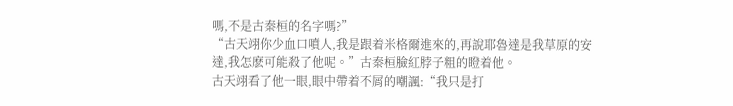嗎,不是古秦桓的名字嗎?”
“古天翊你少血口噴人,我是跟着米格爾進來的,再說耶魯達是我草原的安達,我怎麽可能殺了他呢。”古秦桓臉紅脖子粗的瞪着他。
古天翊看了他一眼,眼中帶着不屑的嘲諷:“我只是打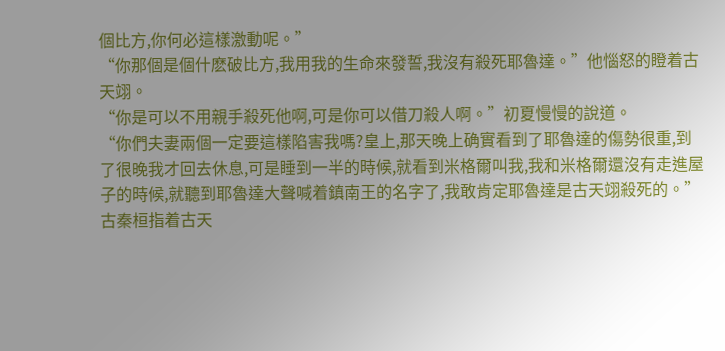個比方,你何必這樣激動呢。”
“你那個是個什麽破比方,我用我的生命來發誓,我沒有殺死耶魯達。”他惱怒的瞪着古天翊。
“你是可以不用親手殺死他啊,可是你可以借刀殺人啊。”初夏慢慢的說道。
“你們夫妻兩個一定要這樣陷害我嗎?皇上,那天晚上确實看到了耶魯達的傷勢很重,到了很晚我才回去休息,可是睡到一半的時候,就看到米格爾叫我,我和米格爾還沒有走進屋子的時候,就聽到耶魯達大聲喊着鎮南王的名字了,我敢肯定耶魯達是古天翊殺死的。”古秦桓指着古天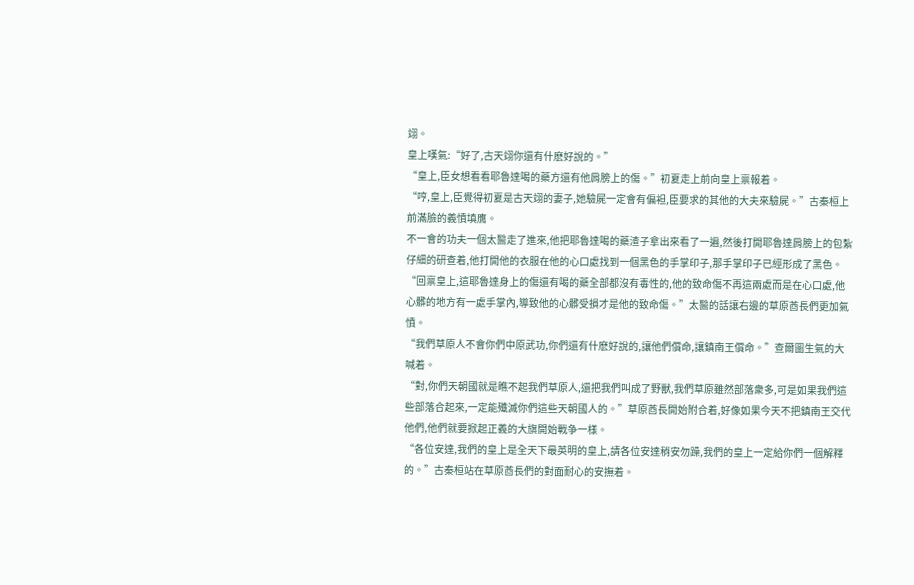翊。
皇上嘆氣:“好了,古天翊你還有什麽好說的。”
“皇上,臣女想看看耶魯達喝的藥方還有他肩膀上的傷。”初夏走上前向皇上禀報着。
“哼,皇上,臣覺得初夏是古天翊的妻子,她驗屍一定會有偏袒,臣要求的其他的大夫來驗屍。”古秦桓上前滿臉的義憤填膺。
不一會的功夫一個太醫走了進來,他把耶魯達喝的藥渣子拿出來看了一遍,然後打開耶魯達肩膀上的包紮仔細的研查着,他打開他的衣服在他的心口處找到一個黑色的手掌印子,那手掌印子已經形成了黑色。
“回禀皇上,這耶魯達身上的傷還有喝的藥全部都沒有毒性的,他的致命傷不再這兩處而是在心口處,他心髒的地方有一處手掌內,導致他的心髒受損才是他的致命傷。”太醫的話讓右邊的草原酋長們更加氣憤。
“我們草原人不會你們中原武功,你們還有什麽好說的,讓他們償命,讓鎮南王償命。”查爾圖生氣的大喊着。
“對,你們天朝國就是瞧不起我們草原人,還把我們叫成了野獸,我們草原雖然部落衆多,可是如果我們這些部落合起來,一定能殲滅你們這些天朝國人的。”草原酋長開始附合着,好像如果今天不把鎮南王交代他們,他們就要掀起正義的大旗開始戰争一樣。
“各位安達,我們的皇上是全天下最英明的皇上,請各位安達稍安勿躁,我們的皇上一定給你們一個解釋的。”古秦桓站在草原酋長們的對面耐心的安撫着。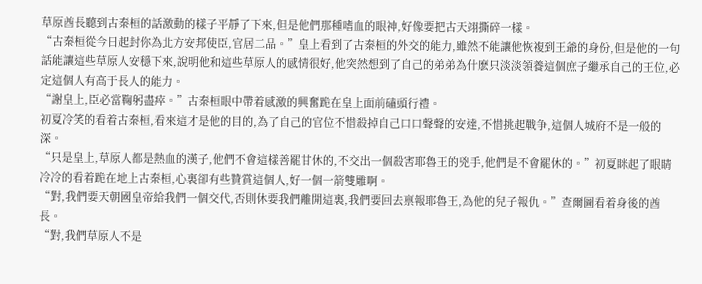草原酋長聽到古秦桓的話激動的樣子平靜了下來,但是他們那種嗜血的眼神,好像要把古天翊撕碎一樣。
“古秦桓從今日起封你為北方安邦使臣,官居二品。”皇上看到了古秦桓的外交的能力,雖然不能讓他恢複到王爺的身份,但是他的一句話能讓這些草原人安穩下來,說明他和這些草原人的感情很好,他突然想到了自己的弟弟為什麽只淡淡領養這個庶子繼承自己的王位,必定這個人有高于長人的能力。
“謝皇上,臣必當鞠躬盡瘁。”古秦桓眼中帶着感激的興奮跪在皇上面前磕頭行禮。
初夏冷笑的看着古秦桓,看來這才是他的目的,為了自己的官位不惜殺掉自己口口聲聲的安達,不惜挑起戰争,這個人城府不是一般的深。
“只是皇上,草原人都是熱血的漢子,他們不會這樣善罷甘休的,不交出一個殺害耶魯王的兇手,他們是不會罷休的。”初夏眯起了眼睛冷冷的看着跪在地上古秦桓,心裏卻有些贊賞這個人,好一個一箭雙雕啊。
“對,我們要天朝國皇帝給我們一個交代,否則休要我們離開這裏,我們要回去禀報耶魯王,為他的兒子報仇。”查爾圖看着身後的酋長。
“對,我們草原人不是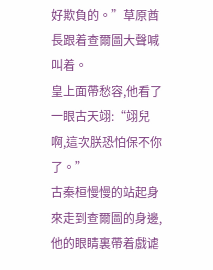好欺負的。”草原酋長跟着查爾圖大聲喊叫着。
皇上面帶愁容,他看了一眼古天翊:“翊兒啊,這次朕恐怕保不你了。”
古秦桓慢慢的站起身來走到查爾圖的身邊,他的眼睛裏帶着戲谑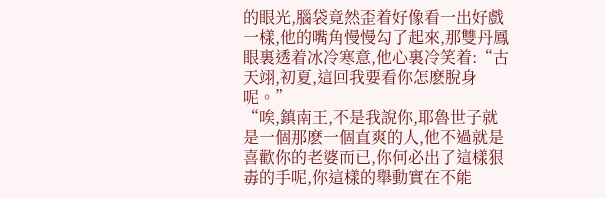的眼光,腦袋竟然歪着好像看一出好戲一樣,他的嘴角慢慢勾了起來,那雙丹鳳眼裏透着冰冷寒意,他心裏冷笑着:“古天翊,初夏,這回我要看你怎麽脫身呢。”
“唉,鎮南王,不是我說你,耶魯世子就是一個那麽一個直爽的人,他不過就是喜歡你的老婆而已,你何必出了這樣狠毒的手呢,你這樣的舉動實在不能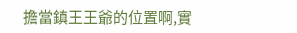擔當鎮王王爺的位置啊,實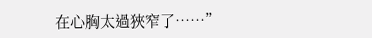在心胸太過狹窄了……”